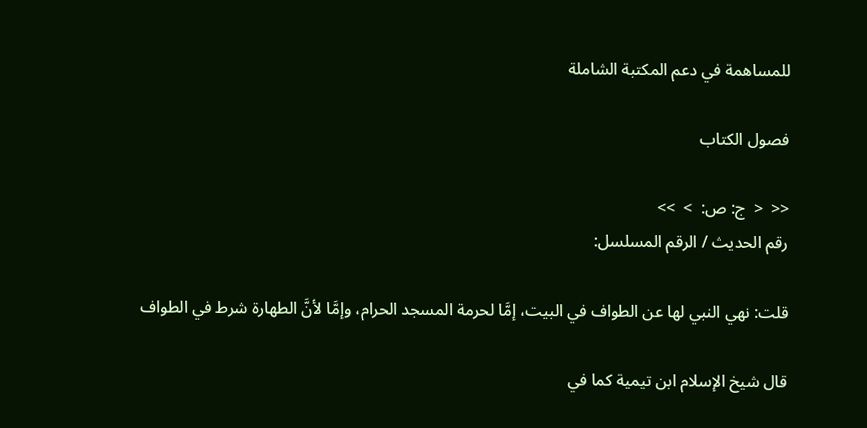للمساهمة في دعم المكتبة الشاملة

فصول الكتاب

<<  <  ج: ص:  >  >>
رقم الحديث / الرقم المسلسل:

قلت: نهي النبي لها عن الطواف في البيت، إمَّا لحرمة المسجد الحرام، وإمَّا لأنَّ الطهارة شرط في الطواف

قال شيخ الإسلام ابن تيمية كما في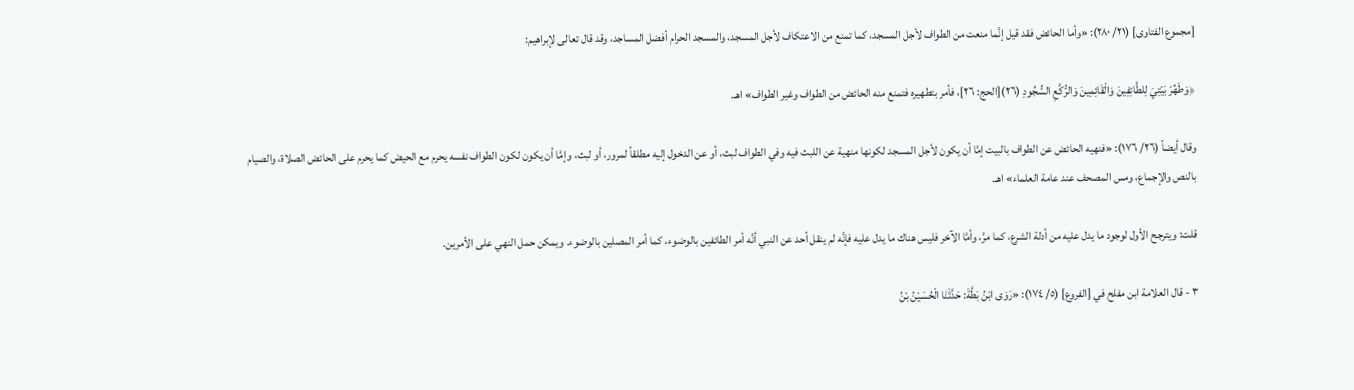[مجموع الفتاوى] (٢١/ ٢٨٠): «وأما الحائض فقد قيل إنَّما منعت من الطواف لأجل المسجد، كما تمنع من الاعتكاف لأجل المسجد، والمسجد الحرام أفضل المساجد، وقد قال تعالى لإبراهيم:

﴿وَطَهِّرْ بَيْتِيَ لِلطَّائِفِينَ وَالْقَائِمِينَ وَالرُّكَّعِ السُّجُودِ (٢٦)[الحج: ٢٦]، فأمر بتطهيره فتمنع منه الحائض من الطواف وغير الطواف» اهـ.

وقال أيضاً (٢٦/ ١٧٦): «فنهيه الحائض عن الطواف بالبيت إمَّا أن يكون لأجل المسجد لكونها منهية عن اللبث فيه وفي الطواف لبث، أو عن الدخول إليه مطلقاً لمرور، أو لبث، وإمَّا أن يكون لكون الطواف نفسه يحرم مع الحيض كما يحرم على الحائض الصلاة، والصيام بالنص والإجماع، ومس المصحف عند عامة العلماء» اهـ.

قلت: ويترجح الأول لوجود ما يدل عليه من أدلة الشرع، كما مرَّ، وأمَّا الآخر فليس هناك ما يدل عليه فإنَّه لم ينقل أحد عن النبي أنَّه أمر الطائفين بالوضوء، كما أمر المصلين بالوضوء. ويمكن حمل النهي على الأمرين.

٣ - قال العلامة ابن مفلح في [الفروع] (٥/ ١٧٤): «رَوَى ابْنُ بَطَّةَ: حَدَّثَنَا الْحُسَيْنُ بْنُ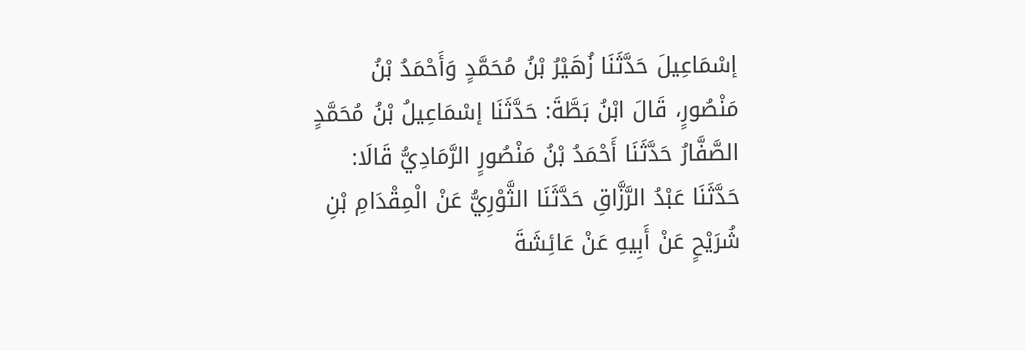إسْمَاعِيلَ حَدَّثَنَا زُهَيْرُ بْنُ مُحَمَّدٍ وَأَحْمَدُ بْنُ مَنْصُورٍ، قَالَ ابْنُ بَطَّةَ: حَدَّثَنَا إسْمَاعِيلُ بْنُ مُحَمَّدٍ الصَّفَّارُ حَدَّثَنَا أَحْمَدُ بْنُ مَنْصُورٍ الرَّمَادِيُّ قَالَا: حَدَّثَنَا عَبْدُ الرَّزَّاقِ حَدَّثَنَا الثَّوْرِيُّ عَنْ الْمِقْدَامِ بْنِ شُرَيْحٍ عَنْ أَبِيهِ عَنْ عَائِشَةَ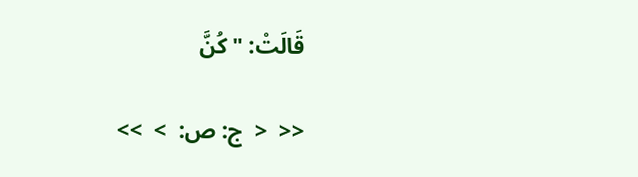قَالَتْ: "كُنَّ

<<  <  ج: ص:  >  >>